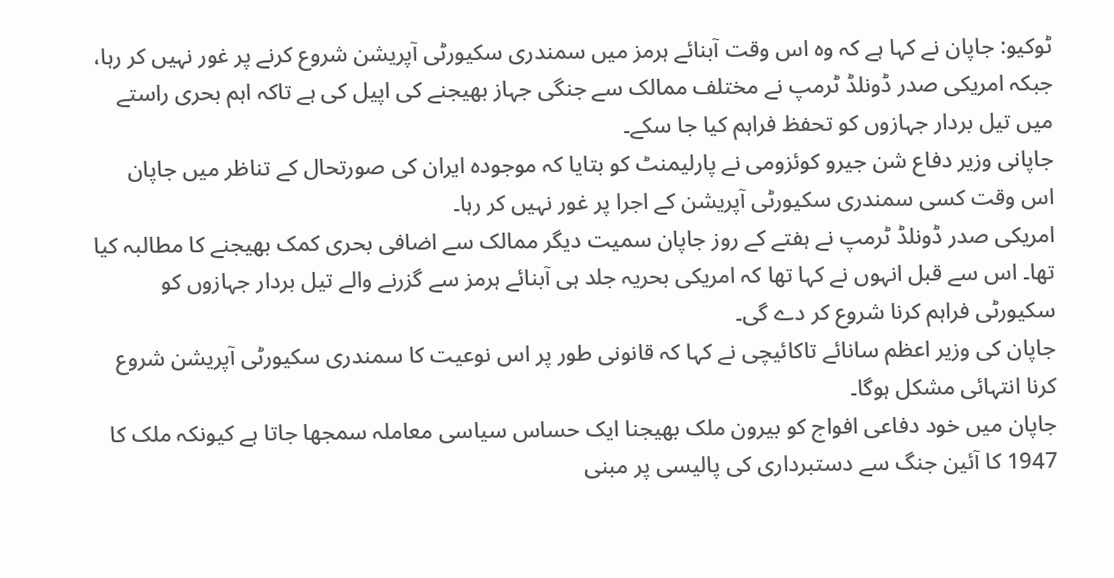ٹوکیو: جاپان نے کہا ہے کہ وہ اس وقت آبنائے ہرمز میں سمندری سکیورٹی آپریشن شروع کرنے پر غور نہیں کر رہا، جبکہ امریکی صدر ڈونلڈ ٹرمپ نے مختلف ممالک سے جنگی جہاز بھیجنے کی اپیل کی ہے تاکہ اہم بحری راستے میں تیل بردار جہازوں کو تحفظ فراہم کیا جا سکے۔
جاپانی وزیر دفاع شن جیرو کوئزومی نے پارلیمنٹ کو بتایا کہ موجودہ ایران کی صورتحال کے تناظر میں جاپان اس وقت کسی سمندری سکیورٹی آپریشن کے اجرا پر غور نہیں کر رہا۔
امریکی صدر ڈونلڈ ٹرمپ نے ہفتے کے روز جاپان سمیت دیگر ممالک سے اضافی بحری کمک بھیجنے کا مطالبہ کیا تھا۔ اس سے قبل انہوں نے کہا تھا کہ امریکی بحریہ جلد ہی آبنائے ہرمز سے گزرنے والے تیل بردار جہازوں کو سکیورٹی فراہم کرنا شروع کر دے گی۔
جاپان کی وزیر اعظم سانائے تاکائیچی نے کہا کہ قانونی طور پر اس نوعیت کا سمندری سکیورٹی آپریشن شروع کرنا انتہائی مشکل ہوگا۔
جاپان میں خود دفاعی افواج کو بیرون ملک بھیجنا ایک حساس سیاسی معاملہ سمجھا جاتا ہے کیونکہ ملک کا 1947 کا آئین جنگ سے دستبرداری کی پالیسی پر مبنی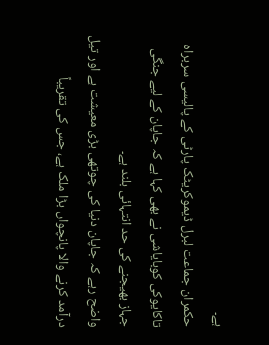ہے۔
حکمران جماعت لبرل ڈیموکریٹک پارٹی کے پالیسی سربراہ تاکایوکی کوبایاشی نے بھی کہا ہے کہ جاپان کے لیے جنگی جہاز بھیجنے کی حد انتہائی بلند ہے۔
واضح رہے کہ جاپان دنیا کی چوتھی بڑی معیشت ہے اور تیل درآمد کرنے والا پانچواں بڑا ملک ہے، جس کی تقریباً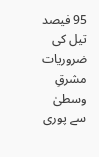95 فیصد تیل کی ضروریات مشرقِ وسطیٰ سے پوری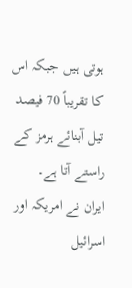ہوتی ہیں جبکہ اس کا تقریباً 70 فیصد تیل آبنائے ہرمز کے راستے آتا ہے۔
ایران نے امریکہ اور اسرائیل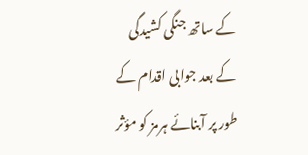کے ساتھ جنگی کشیدگی کے بعد جوابی اقدام کے طور پر آبنائے ہرمز کو مؤثر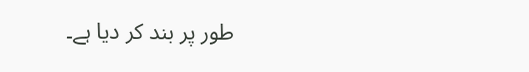طور پر بند کر دیا ہے۔